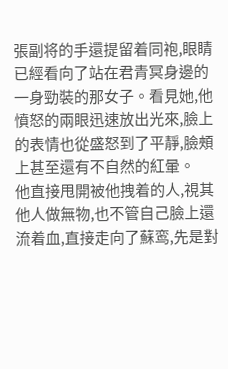張副将的手還提留着同袍,眼睛已經看向了站在君青冥身邊的一身勁裝的那女子。看見她,他憤怒的兩眼迅速放出光來,臉上的表情也從盛怒到了平靜,臉頰上甚至還有不自然的紅暈。
他直接甩開被他拽着的人,視其他人做無物,也不管自己臉上還流着血,直接走向了蘇鸾,先是對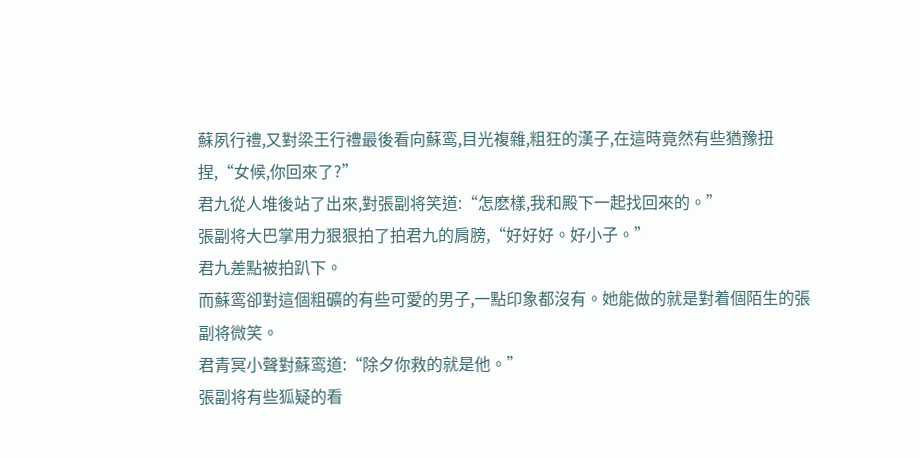蘇夙行禮,又對梁王行禮最後看向蘇鸾,目光複雜,粗狂的漢子,在這時竟然有些猶豫扭捏,“女候,你回來了?”
君九從人堆後站了出來,對張副将笑道:“怎麽樣,我和殿下一起找回來的。”
張副将大巴掌用力狠狠拍了拍君九的肩膀,“好好好。好小子。”
君九差點被拍趴下。
而蘇鸾卻對這個粗礦的有些可愛的男子,一點印象都沒有。她能做的就是對着個陌生的張副将微笑。
君青冥小聲對蘇鸾道:“除夕你救的就是他。”
張副将有些狐疑的看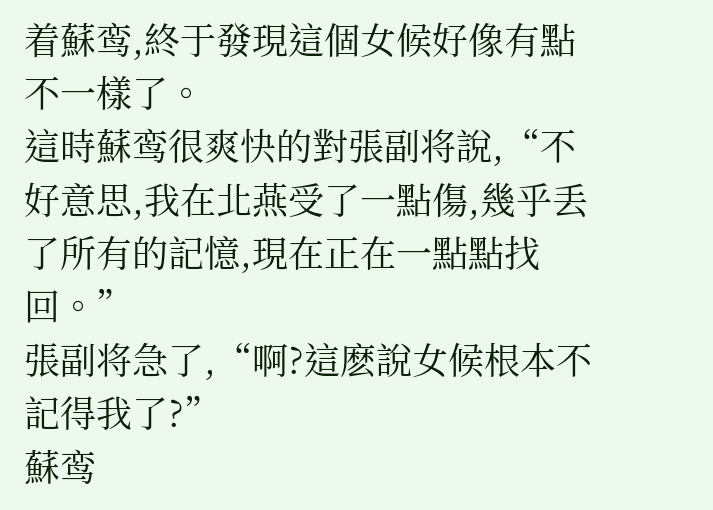着蘇鸾,終于發現這個女候好像有點不一樣了。
這時蘇鸾很爽快的對張副将說,“不好意思,我在北燕受了一點傷,幾乎丢了所有的記憶,現在正在一點點找回。”
張副将急了,“啊?這麽說女候根本不記得我了?”
蘇鸾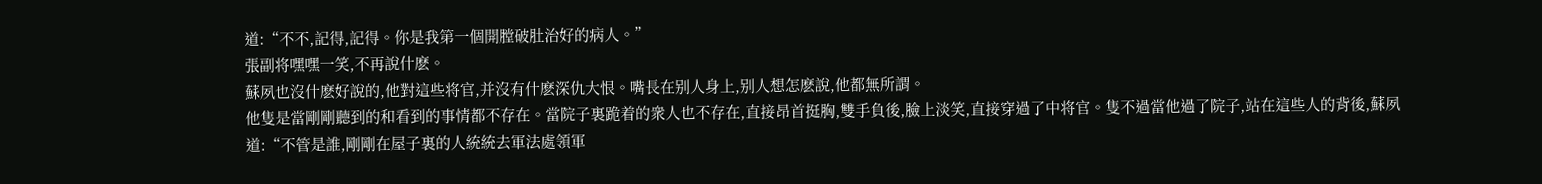道:“不不,記得,記得。你是我第一個開膛破肚治好的病人。”
張副将嘿嘿一笑,不再說什麽。
蘇夙也沒什麽好說的,他對這些将官,并沒有什麽深仇大恨。嘴長在别人身上,别人想怎麽說,他都無所謂。
他隻是當剛剛聽到的和看到的事情都不存在。當院子裏跪着的衆人也不存在,直接昂首挺胸,雙手負後,臉上淡笑,直接穿過了中将官。隻不過當他過了院子,站在這些人的背後,蘇夙道:“不管是誰,剛剛在屋子裏的人統統去軍法處領軍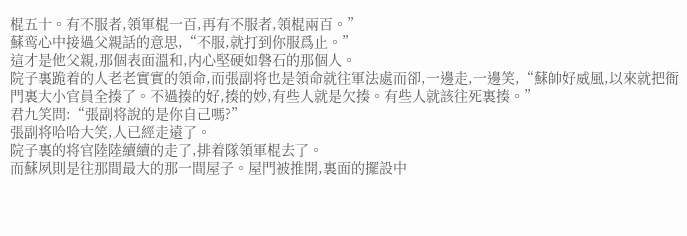棍五十。有不服者,領軍棍一百,再有不服者,領棍兩百。”
蘇鸾心中接過父親話的意思,“不服,就打到你服爲止。”
這才是他父親,那個表面溫和,内心堅硬如磐石的那個人。
院子裏跪着的人老老實實的領命,而張副将也是領命就往軍法處而卻,一邊走,一邊笑,“蘇帥好威風,以來就把衙門裏大小官員全揍了。不過揍的好,揍的妙,有些人就是欠揍。有些人就該往死裏揍。”
君九笑問:“張副将說的是你自己嗎?”
張副将哈哈大笑,人已經走遠了。
院子裏的将官陸陸續續的走了,排着隊領軍棍去了。
而蘇夙則是往那間最大的那一間屋子。屋門被推開,裏面的擺設中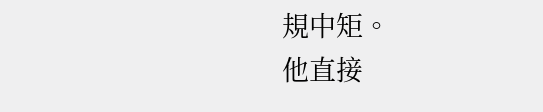規中矩。
他直接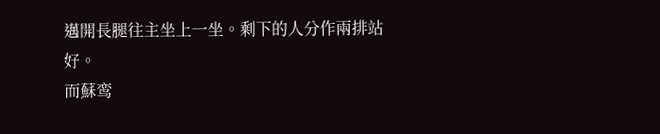邁開長腿往主坐上一坐。剩下的人分作兩排站好。
而蘇鸾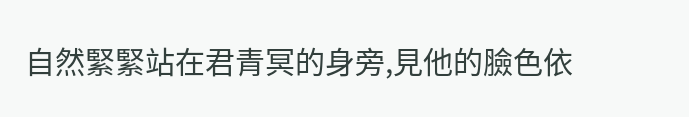自然緊緊站在君青冥的身旁,見他的臉色依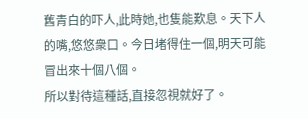舊青白的吓人,此時她,也隻能歎息。天下人的嘴,悠悠衆口。今日堵得住一個,明天可能冒出來十個八個。
所以對待這種話,直接忽視就好了。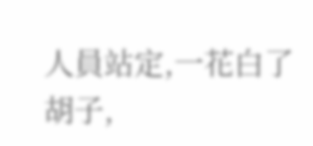人員站定,一花白了胡子,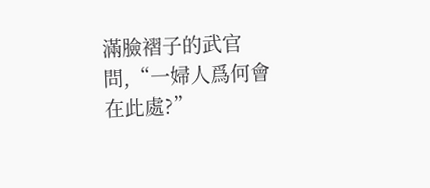滿臉褶子的武官問,“一婦人爲何會在此處?”